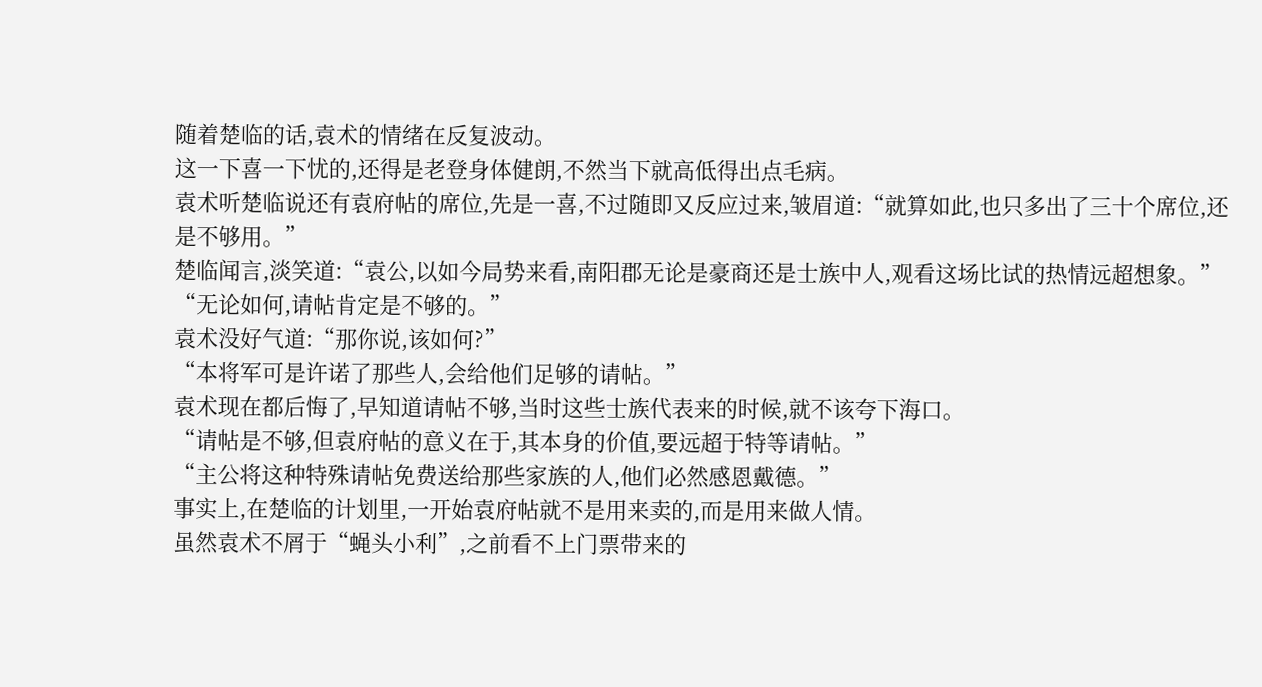随着楚临的话,袁术的情绪在反复波动。
这一下喜一下忧的,还得是老登身体健朗,不然当下就高低得出点毛病。
袁术听楚临说还有袁府帖的席位,先是一喜,不过随即又反应过来,皱眉道:“就算如此,也只多出了三十个席位,还是不够用。”
楚临闻言,淡笑道:“袁公,以如今局势来看,南阳郡无论是豪商还是士族中人,观看这场比试的热情远超想象。”
“无论如何,请帖肯定是不够的。”
袁术没好气道:“那你说,该如何?”
“本将军可是许诺了那些人,会给他们足够的请帖。”
袁术现在都后悔了,早知道请帖不够,当时这些士族代表来的时候,就不该夸下海口。
“请帖是不够,但袁府帖的意义在于,其本身的价值,要远超于特等请帖。”
“主公将这种特殊请帖免费送给那些家族的人,他们必然感恩戴德。”
事实上,在楚临的计划里,一开始袁府帖就不是用来卖的,而是用来做人情。
虽然袁术不屑于“蝇头小利”,之前看不上门票带来的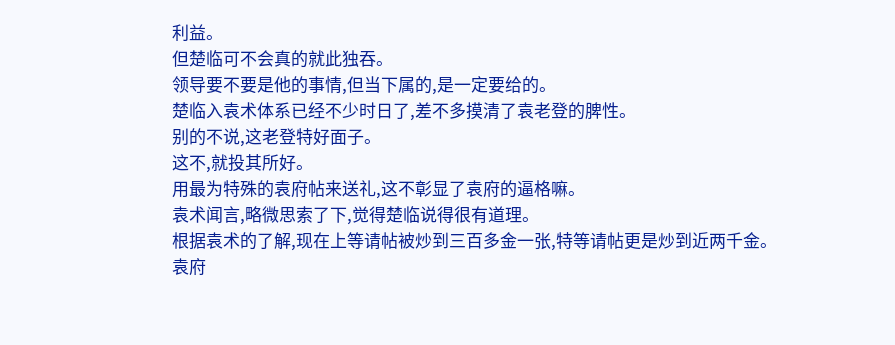利益。
但楚临可不会真的就此独吞。
领导要不要是他的事情,但当下属的,是一定要给的。
楚临入袁术体系已经不少时日了,差不多摸清了袁老登的脾性。
别的不说,这老登特好面子。
这不,就投其所好。
用最为特殊的袁府帖来送礼,这不彰显了袁府的逼格嘛。
袁术闻言,略微思索了下,觉得楚临说得很有道理。
根据袁术的了解,现在上等请帖被炒到三百多金一张,特等请帖更是炒到近两千金。
袁府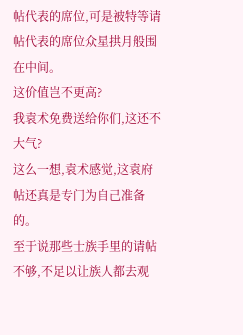帖代表的席位,可是被特等请帖代表的席位众星拱月般围在中间。
这价值岂不更高?
我袁术免费送给你们,这还不大气?
这么一想,袁术感觉,这袁府帖还真是专门为自己准备的。
至于说那些士族手里的请帖不够,不足以让族人都去观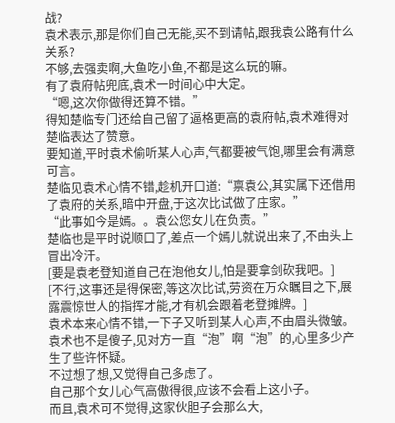战?
袁术表示,那是你们自己无能,买不到请帖,跟我袁公路有什么关系?
不够,去强卖啊,大鱼吃小鱼,不都是这么玩的嘛。
有了袁府帖兜底,袁术一时间心中大定。
“嗯,这次你做得还算不错。”
得知楚临专门还给自己留了逼格更高的袁府帖,袁术难得对楚临表达了赞意。
要知道,平时袁术偷听某人心声,气都要被气饱,哪里会有满意可言。
楚临见袁术心情不错,趁机开口道:“禀袁公,其实属下还借用了袁府的关系,暗中开盘,于这次比试做了庄家。”
“此事如今是嫣。。袁公您女儿在负责。”
楚临也是平时说顺口了,差点一个嫣儿就说出来了,不由头上冒出冷汗。
[要是袁老登知道自己在泡他女儿,怕是要拿剑砍我吧。]
[不行,这事还是得保密,等这次比试,劳资在万众瞩目之下,展露震惊世人的指挥才能,才有机会跟着老登摊牌。]
袁术本来心情不错,一下子又听到某人心声,不由眉头微皱。
袁术也不是傻子,见对方一直“泡”啊“泡”的,心里多少产生了些许怀疑。
不过想了想,又觉得自己多虑了。
自己那个女儿心气高傲得很,应该不会看上这小子。
而且,袁术可不觉得,这家伙胆子会那么大,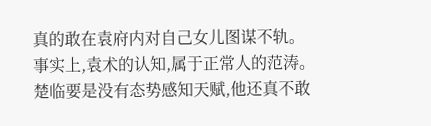真的敢在袁府内对自己女儿图谋不轨。
事实上,袁术的认知,属于正常人的范涛。
楚临要是没有态势感知天赋,他还真不敢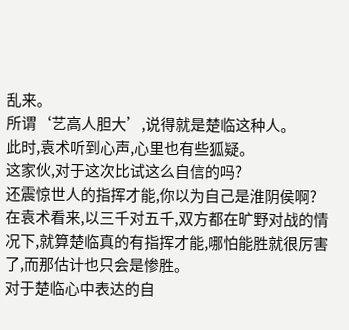乱来。
所谓‘艺高人胆大’,说得就是楚临这种人。
此时,袁术听到心声,心里也有些狐疑。
这家伙,对于这次比试这么自信的吗?
还震惊世人的指挥才能,你以为自己是淮阴侯啊?
在袁术看来,以三千对五千,双方都在旷野对战的情况下,就算楚临真的有指挥才能,哪怕能胜就很厉害了,而那估计也只会是惨胜。
对于楚临心中表达的自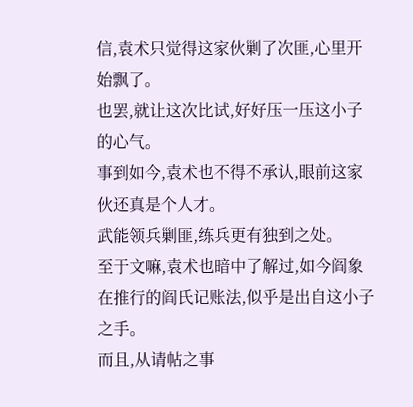信,袁术只觉得这家伙剿了次匪,心里开始飘了。
也罢,就让这次比试,好好压一压这小子的心气。
事到如今,袁术也不得不承认,眼前这家伙还真是个人才。
武能领兵剿匪,练兵更有独到之处。
至于文嘛,袁术也暗中了解过,如今阎象在推行的阎氏记账法,似乎是出自这小子之手。
而且,从请帖之事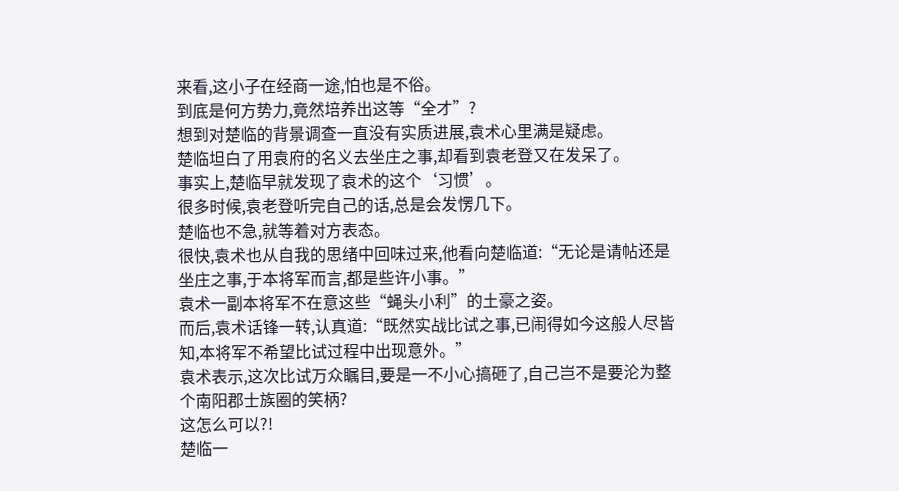来看,这小子在经商一途,怕也是不俗。
到底是何方势力,竟然培养出这等“全才”?
想到对楚临的背景调查一直没有实质进展,袁术心里满是疑虑。
楚临坦白了用袁府的名义去坐庄之事,却看到袁老登又在发呆了。
事实上,楚临早就发现了袁术的这个‘习惯’。
很多时候,袁老登听完自己的话,总是会发愣几下。
楚临也不急,就等着对方表态。
很快,袁术也从自我的思绪中回味过来,他看向楚临道:“无论是请帖还是坐庄之事,于本将军而言,都是些许小事。”
袁术一副本将军不在意这些“蝇头小利”的土豪之姿。
而后,袁术话锋一转,认真道:“既然实战比试之事,已闹得如今这般人尽皆知,本将军不希望比试过程中出现意外。”
袁术表示,这次比试万众瞩目,要是一不小心搞砸了,自己岂不是要沦为整个南阳郡士族圈的笑柄?
这怎么可以?!
楚临一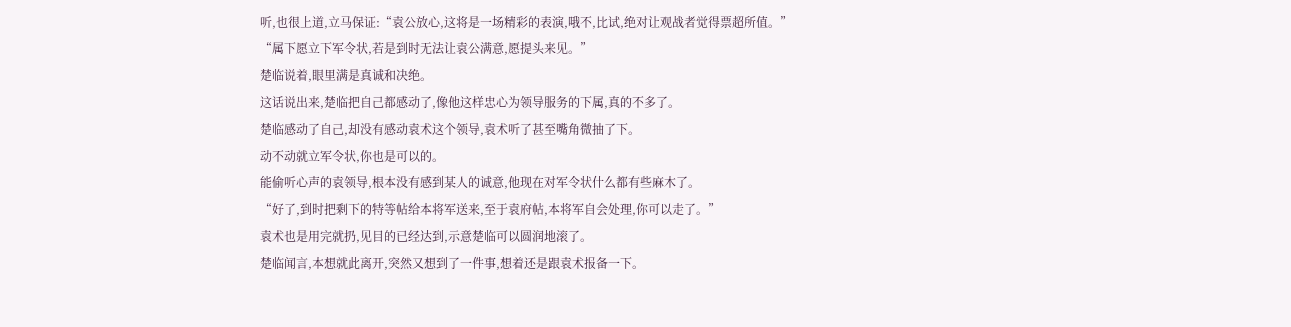听,也很上道,立马保证:“袁公放心,这将是一场精彩的表演,哦不,比试,绝对让观战者觉得票超所值。”
“属下愿立下军令状,若是到时无法让袁公满意,愿提头来见。”
楚临说着,眼里满是真诚和决绝。
这话说出来,楚临把自己都感动了,像他这样忠心为领导服务的下属,真的不多了。
楚临感动了自己,却没有感动袁术这个领导,袁术听了甚至嘴角微抽了下。
动不动就立军令状,你也是可以的。
能偷听心声的袁领导,根本没有感到某人的诚意,他现在对军令状什么都有些麻木了。
“好了,到时把剩下的特等帖给本将军送来,至于袁府帖,本将军自会处理,你可以走了。”
袁术也是用完就扔,见目的已经达到,示意楚临可以圆润地滚了。
楚临闻言,本想就此离开,突然又想到了一件事,想着还是跟袁术报备一下。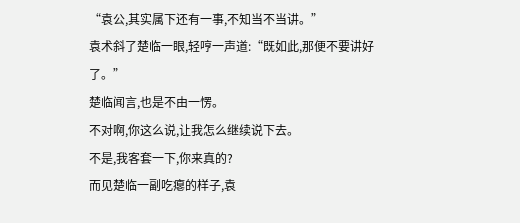“袁公,其实属下还有一事,不知当不当讲。”
袁术斜了楚临一眼,轻哼一声道:“既如此,那便不要讲好了。”
楚临闻言,也是不由一愣。
不对啊,你这么说,让我怎么继续说下去。
不是,我客套一下,你来真的?
而见楚临一副吃瘪的样子,袁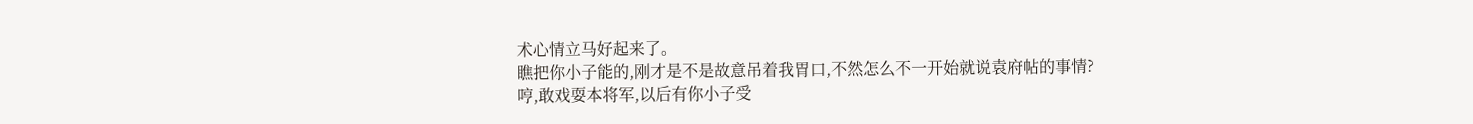术心情立马好起来了。
瞧把你小子能的,刚才是不是故意吊着我胃口,不然怎么不一开始就说袁府帖的事情?
哼,敢戏耍本将军,以后有你小子受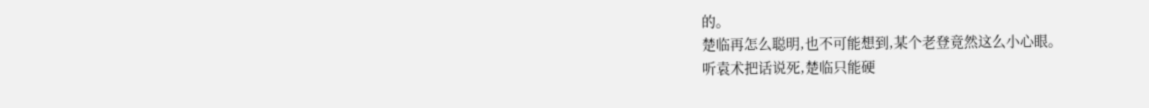的。
楚临再怎么聪明,也不可能想到,某个老登竟然这么小心眼。
听袁术把话说死,楚临只能硬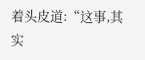着头皮道:“这事,其实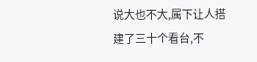说大也不大,属下让人搭建了三十个看台,不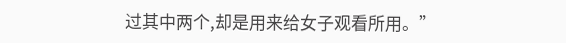过其中两个,却是用来给女子观看所用。”